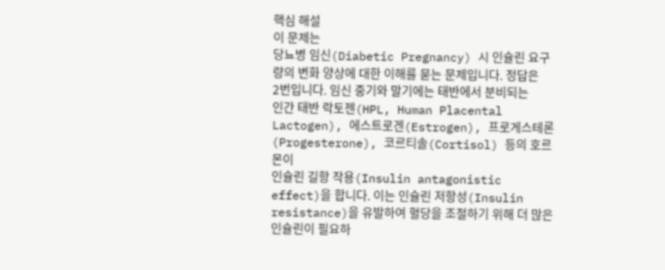핵심 해설
이 문제는
당뇨병 임신(Diabetic Pregnancy) 시 인슐린 요구량의 변화 양상에 대한 이해를 묻는 문제입니다. 정답은
2번입니다. 임신 중기와 말기에는 태반에서 분비되는
인간 태반 락토젠(HPL, Human Placental Lactogen), 에스트로겐(Estrogen), 프로게스테론(Progesterone), 코르티솔(Cortisol) 등의 호르몬이
인슐린 길항 작용(Insulin antagonistic effect)을 합니다. 이는 인슐린 저항성(Insulin resistance)을 유발하여 혈당을 조절하기 위해 더 많은 인슐린이 필요하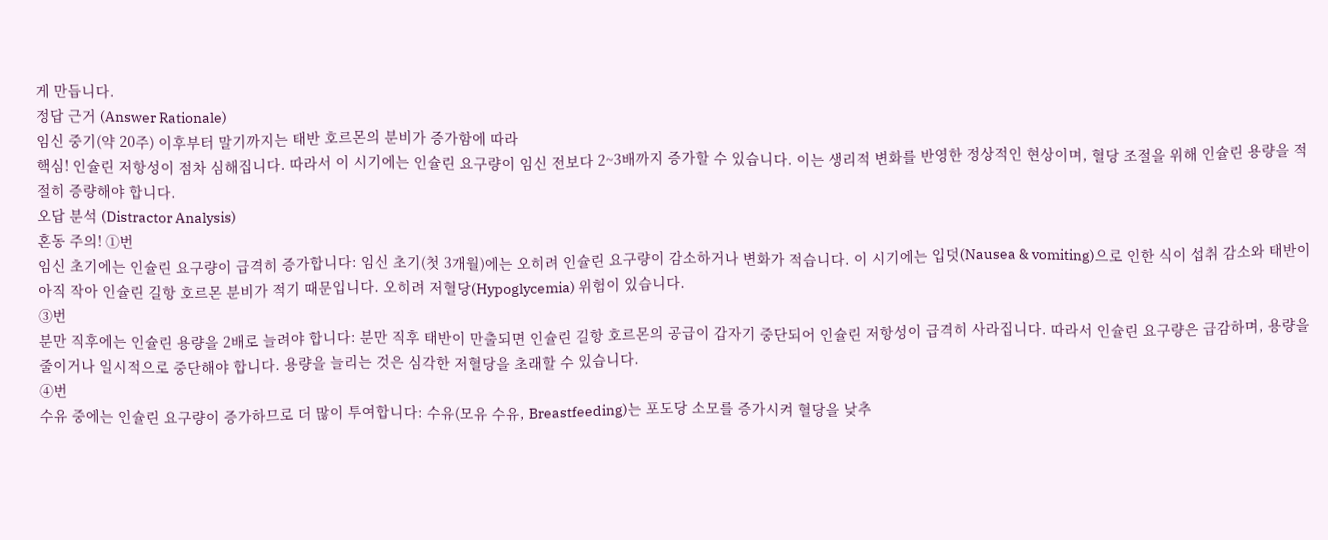게 만듭니다.
정답 근거 (Answer Rationale)
임신 중기(약 20주) 이후부터 말기까지는 태반 호르몬의 분비가 증가함에 따라
핵심! 인슐린 저항성이 점차 심해집니다. 따라서 이 시기에는 인슐린 요구량이 임신 전보다 2~3배까지 증가할 수 있습니다. 이는 생리적 변화를 반영한 정상적인 현상이며, 혈당 조절을 위해 인슐린 용량을 적절히 증량해야 합니다.
오답 분석 (Distractor Analysis)
혼동 주의! ①번
임신 초기에는 인슐린 요구량이 급격히 증가합니다: 임신 초기(첫 3개월)에는 오히려 인슐린 요구량이 감소하거나 변화가 적습니다. 이 시기에는 입덧(Nausea & vomiting)으로 인한 식이 섭취 감소와 태반이 아직 작아 인슐린 길항 호르몬 분비가 적기 때문입니다. 오히려 저혈당(Hypoglycemia) 위험이 있습니다.
③번
분만 직후에는 인슐린 용량을 2배로 늘려야 합니다: 분만 직후 태반이 만출되면 인슐린 길항 호르몬의 공급이 갑자기 중단되어 인슐린 저항성이 급격히 사라집니다. 따라서 인슐린 요구량은 급감하며, 용량을 줄이거나 일시적으로 중단해야 합니다. 용량을 늘리는 것은 심각한 저혈당을 초래할 수 있습니다.
④번
수유 중에는 인슐린 요구량이 증가하므로 더 많이 투여합니다: 수유(모유 수유, Breastfeeding)는 포도당 소모를 증가시켜 혈당을 낮추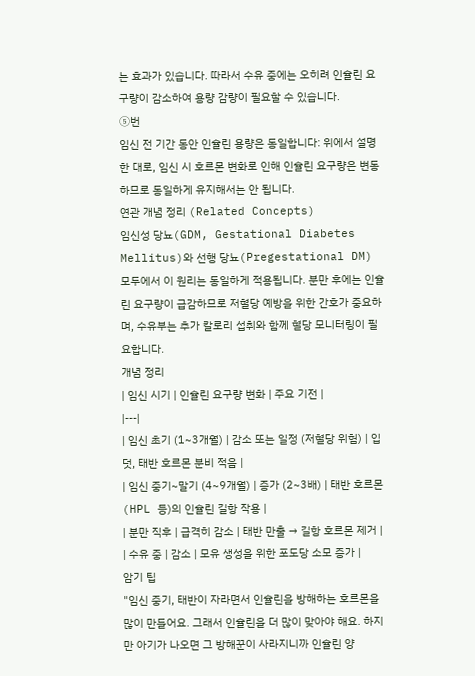는 효과가 있습니다. 따라서 수유 중에는 오히려 인슐린 요구량이 감소하여 용량 감량이 필요할 수 있습니다.
⑤번
임신 전 기간 동안 인슐린 용량은 동일합니다: 위에서 설명한 대로, 임신 시 호르몬 변화로 인해 인슐린 요구량은 변동하므로 동일하게 유지해서는 안 됩니다.
연관 개념 정리 (Related Concepts)
임신성 당뇨(GDM, Gestational Diabetes Mellitus)와 선행 당뇨(Pregestational DM) 모두에서 이 원리는 동일하게 적용됩니다. 분만 후에는 인슐린 요구량이 급감하므로 저혈당 예방을 위한 간호가 중요하며, 수유부는 추가 칼로리 섭취와 함께 혈당 모니터링이 필요합니다.
개념 정리
| 임신 시기 | 인슐린 요구량 변화 | 주요 기전 |
|---|
| 임신 초기 (1~3개월) | 감소 또는 일정 (저혈당 위험) | 입덧, 태반 호르몬 분비 적음 |
| 임신 중기~말기 (4~9개월) | 증가 (2~3배) | 태반 호르몬(HPL 등)의 인슐린 길항 작용 |
| 분만 직후 | 급격히 감소 | 태반 만출 → 길항 호르몬 제거 |
| 수유 중 | 감소 | 모유 생성을 위한 포도당 소모 증가 |
암기 팁
"임신 중기, 태반이 자라면서 인슐린을 방해하는 호르몬을 많이 만들어요. 그래서 인슐린을 더 많이 맞아야 해요. 하지만 아기가 나오면 그 방해꾼이 사라지니까 인슐린 양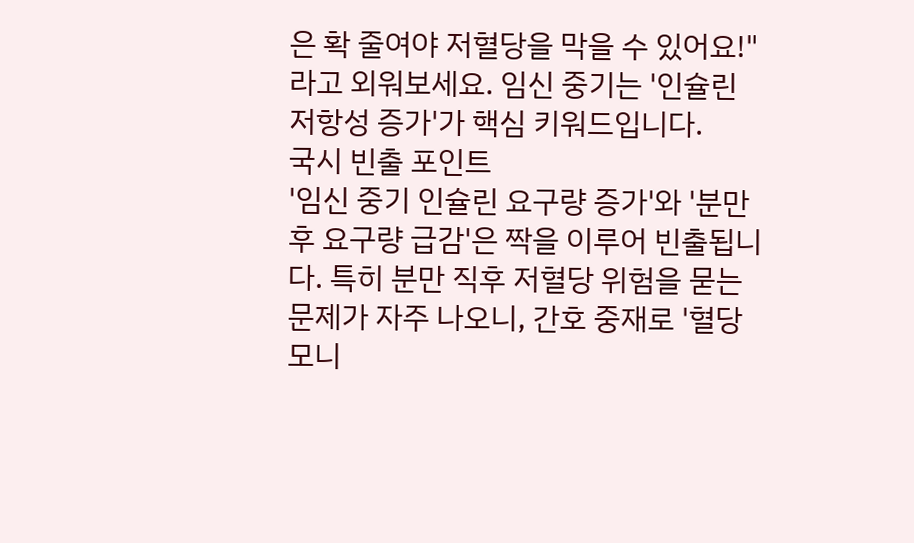은 확 줄여야 저혈당을 막을 수 있어요!" 라고 외워보세요. 임신 중기는 '인슐린 저항성 증가'가 핵심 키워드입니다.
국시 빈출 포인트
'임신 중기 인슐린 요구량 증가'와 '분만 후 요구량 급감'은 짝을 이루어 빈출됩니다. 특히 분만 직후 저혈당 위험을 묻는 문제가 자주 나오니, 간호 중재로 '혈당 모니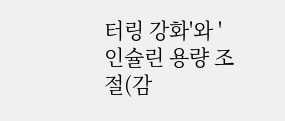터링 강화'와 '인슐린 용량 조절(감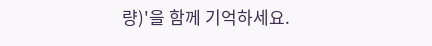량)'을 함께 기억하세요.